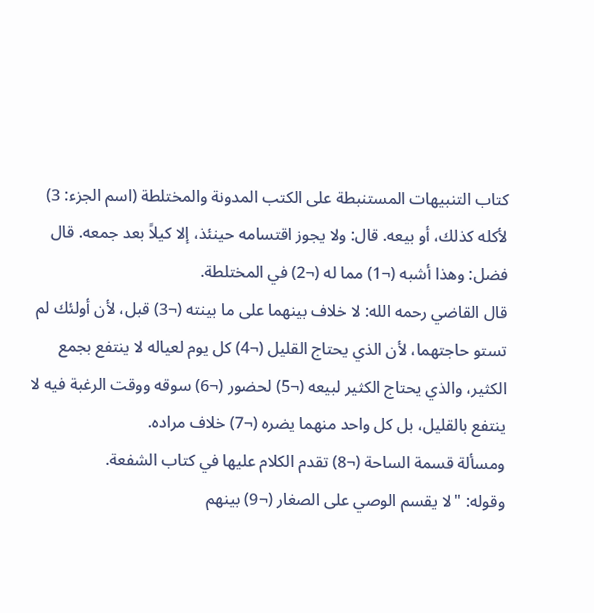كتاب التنبيهات المستنبطة على الكتب المدونة والمختلطة (اسم الجزء: 3)
لأكله كذلك، أو بيعه. قال: ولا يجوز اقتسامه حينئذ، إلا كيلاً بعد جمعه. قال فضل: وهذا أشبه (¬1) مما له (¬2) في المختلطة.
قال القاضي رحمه الله: لا خلاف بينهما على ما بينته (¬3) قبل، لأن أولئك لم تستو حاجتهما، لأن الذي يحتاج القليل (¬4) كل يوم لعياله لا ينتفع بجمع الكثير، والذي يحتاج الكثير لبيعه (¬5) لحضور (¬6) سوقه ووقت الرغبة فيه لا ينتفع بالقليل، بل كل واحد منهما يضره (¬7) خلاف مراده.
ومسألة قسمة الساحة (¬8) تقدم الكلام عليها في كتاب الشفعة.
وقوله: "لا يقسم الوصي على الصغار (¬9) بينهم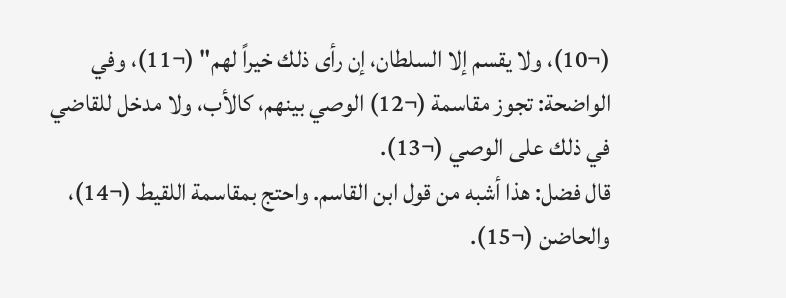(¬10)، ولا يقسم إلا السلطان، إن رأى ذلك خيراً لهم" (¬11)، وفي الواضحة: تجوز مقاسمة (¬12) الوصي بينهم، كالأب، ولا مدخل للقاضي في ذلك على الوصي (¬13).
قال فضل: هذا أشبه من قول ابن القاسم. واحتج بمقاسمة اللقيط (¬14)، والحاضن (¬15).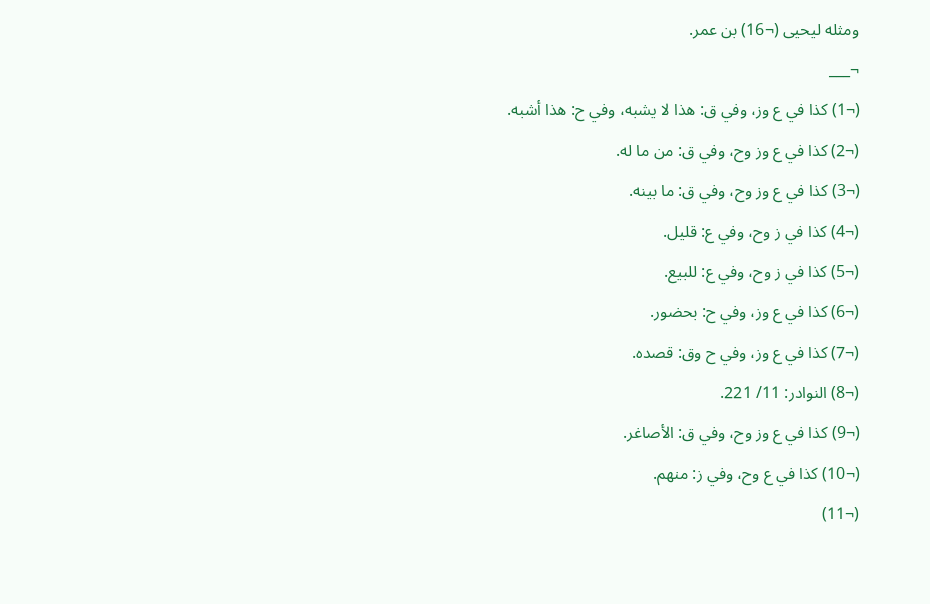ومثله ليحيى (¬16) بن عمر.
¬___
(¬1) كذا في ع وز، وفي ق: هذا لا يشبه، وفي ح: هذا أشبه.
(¬2) كذا في ع وز وح، وفي ق: من ما له.
(¬3) كذا في ع وز وح، وفي ق: ما بينه.
(¬4) كذا في ز وح، وفي ع: قليل.
(¬5) كذا في ز وح، وفي ع: للبيع.
(¬6) كذا في ع وز، وفي ح: بحضور.
(¬7) كذا في ع وز، وفي ح وق: قصده.
(¬8) النوادر: 11/ 221.
(¬9) كذا في ع وز وح، وفي ق: الأصاغر.
(¬10) كذا في ع وح، وفي ز: منهم.
(¬11)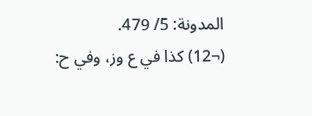المدونة: 5/ 479.
(¬12) كذا في ع وز، وفي ح: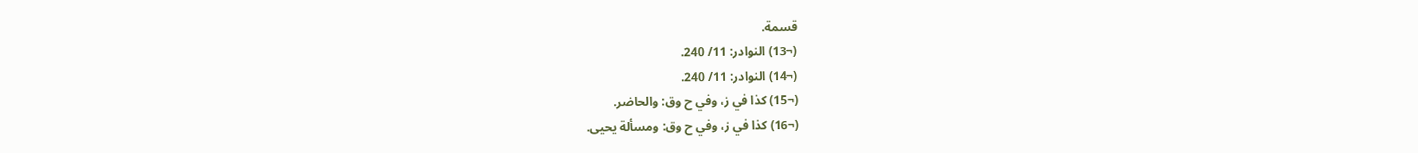قسمة.
(¬13) النوادر: 11/ 240.
(¬14) النوادر: 11/ 240.
(¬15) كذا في ز، وفي ح وق: والحاضر.
(¬16) كذا في ز، وفي ح وق: ومسألة يحيى.